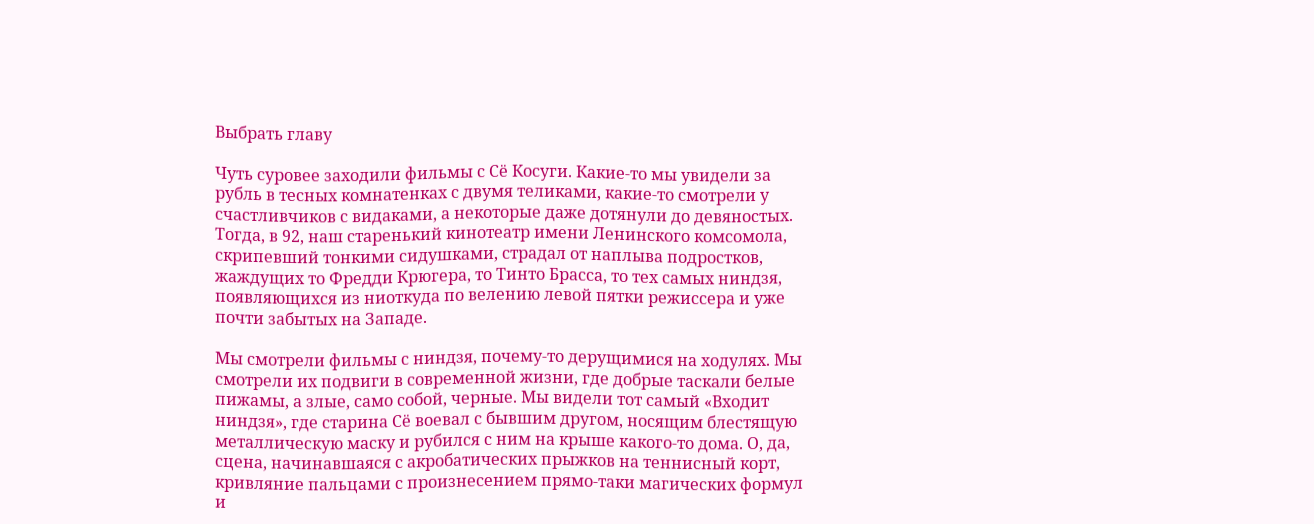Выбрать главу

Чуть суровее заходили фильмы с Сё Косуги. Какие-то мы увидели за рубль в тесных комнатенках с двумя теликами, какие-то смотрели у счастливчиков с видаками, а некоторые даже дотянули до девяностых. Тогда, в 92, наш старенький кинотеатр имени Ленинского комсомола, скрипевший тонкими сидушками, страдал от наплыва подростков, жаждущих то Фредди Крюгера, то Тинто Брасса, то тех самых ниндзя, появляющихся из ниоткуда по велению левой пятки режиссера и уже почти забытых на Западе.

Мы смотрели фильмы с ниндзя, почему-то дерущимися на ходулях. Мы смотрели их подвиги в современной жизни, где добрые таскали белые пижамы, а злые, само собой, черные. Мы видели тот самый «Входит ниндзя», где старина Сё воевал с бывшим другом, носящим блестящую металлическую маску и рубился с ним на крыше какого-то дома. О, да, сцена, начинавшаяся с акробатических прыжков на теннисный корт, кривляние пальцами с произнесением прямо-таки магических формул и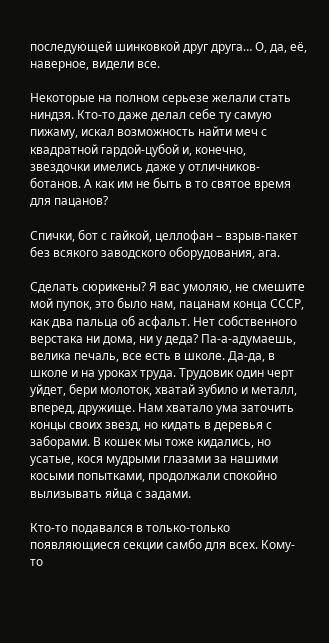последующей шинковкой друг друга… О, да, её, наверное, видели все.

Некоторые на полном серьезе желали стать ниндзя. Кто-то даже делал себе ту самую пижаму, искал возможность найти меч с квадратной гардой-цубой и, конечно, звездочки имелись даже у отличников-ботанов. А как им не быть в то святое время для пацанов?

Спички, бот с гайкой, целлофан – взрыв-пакет без всякого заводского оборудования, ага.

Сделать сюрикены? Я вас умоляю, не смешите мой пупок, это было нам, пацанам конца СССР, как два пальца об асфальт. Нет собственного верстака ни дома, ни у деда? Па-а-адумаешь, велика печаль, все есть в школе. Да-да, в школе и на уроках труда. Трудовик один черт уйдет, бери молоток, хватай зубило и металл, вперед, дружище. Нам хватало ума заточить концы своих звезд, но кидать в деревья с заборами. В кошек мы тоже кидались, но усатые, кося мудрыми глазами за нашими косыми попытками, продолжали спокойно вылизывать яйца с задами.

Кто-то подавался в только-только появляющиеся секции самбо для всех. Кому-то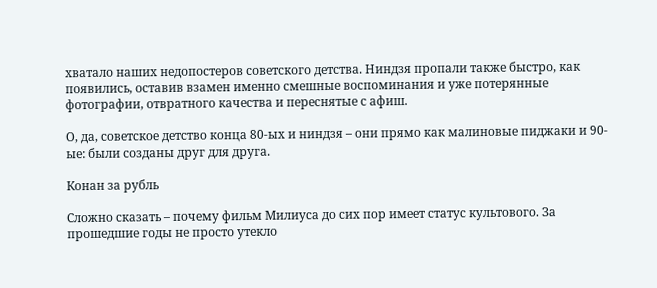хватало наших недопостеров советского детства. Ниндзя пропали также быстро, как появились, оставив взамен именно смешные воспоминания и уже потерянные фотографии, отвратного качества и переснятые с афиш.

О, да, советское детство конца 80-ых и ниндзя – они прямо как малиновые пиджаки и 90-ые: были созданы друг для друга.

Конан за рубль

Сложно сказать – почему фильм Милиуса до сих пор имеет статус культового. За прошедшие годы не просто утекло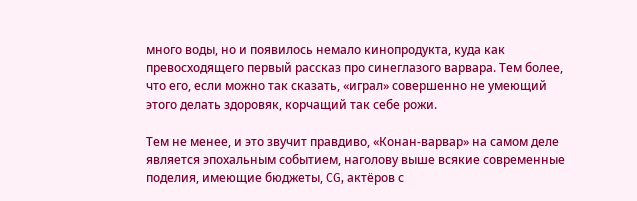много воды, но и появилось немало кинопродукта, куда как превосходящего первый рассказ про синеглазого варвара. Тем более, что его, если можно так сказать, «играл» совершенно не умеющий этого делать здоровяк, корчащий так себе рожи.

Тем не менее, и это звучит правдиво, «Конан-варвар» на самом деле является эпохальным событием, наголову выше всякие современные поделия, имеющие бюджеты, CG, актёров с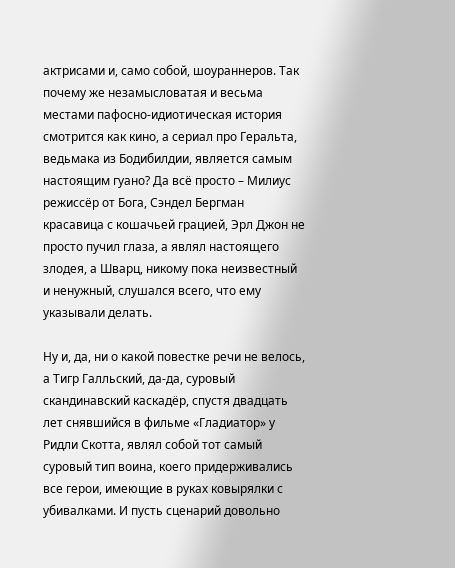актрисами и, само собой, шоураннеров. Так почему же незамысловатая и весьма местами пафосно-идиотическая история смотрится как кино, а сериал про Геральта, ведьмака из Бодибилдии, является самым настоящим гуано? Да всё просто – Милиус режиссёр от Бога, Сэндел Бергман красавица с кошачьей грацией, Эрл Джон не просто пучил глаза, а являл настоящего злодея, а Шварц, никому пока неизвестный и ненужный, слушался всего, что ему указывали делать.

Ну и, да, ни о какой повестке речи не велось, а Тигр Галльский, да-да, суровый скандинавский каскадёр, спустя двадцать лет снявшийся в фильме «Гладиатор» у Ридли Скотта, являл собой тот самый суровый тип воина, коего придерживались все герои, имеющие в руках ковырялки с убивалками. И пусть сценарий довольно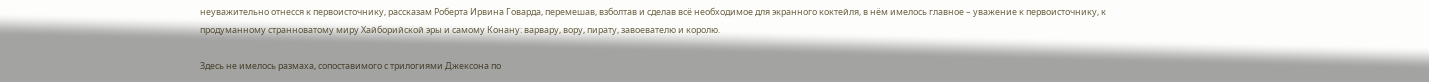неуважительно отнесся к первоисточнику, рассказам Роберта Ирвина Говарда, перемешав, взболтав и сделав всё необходимое для экранного коктейля, в нём имелось главное – уважение к первоисточнику, к продуманному странноватому миру Хайборийской эры и самому Конану: варвару, вору, пирату, завоевателю и королю.

Здесь не имелось размаха, сопоставимого с трилогиями Джексона по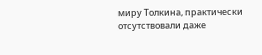миру Толкина, практически отсутствовали даже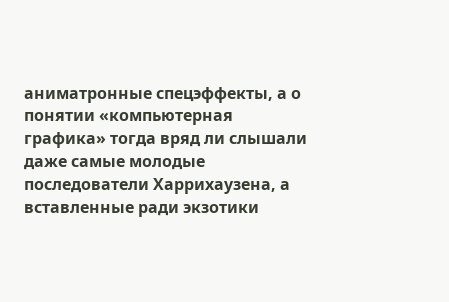аниматронные спецэффекты, а о понятии «компьютерная графика» тогда вряд ли слышали даже самые молодые последователи Харрихаузена, а вставленные ради экзотики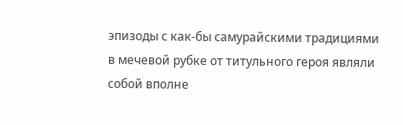эпизоды с как-бы самурайскими традициями в мечевой рубке от титульного героя являли собой вполне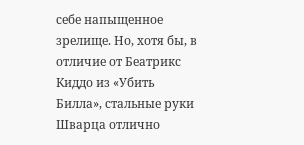себе напыщенное зрелище. Но, хотя бы, в отличие от Беатрикс Киддо из «Убить Билла», стальные руки Шварца отлично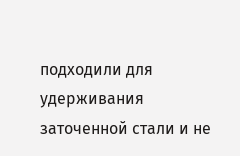подходили для удерживания заточенной стали и не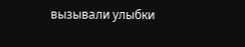вызывали улыбки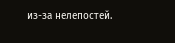из-за нелепостей.